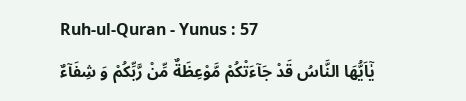Ruh-ul-Quran - Yunus : 57
یٰۤاَیُّهَا النَّاسُ قَدْ جَآءَتْكُمْ مَّوْعِظَةٌ مِّنْ رَّبِّكُمْ وَ شِفَآءٌ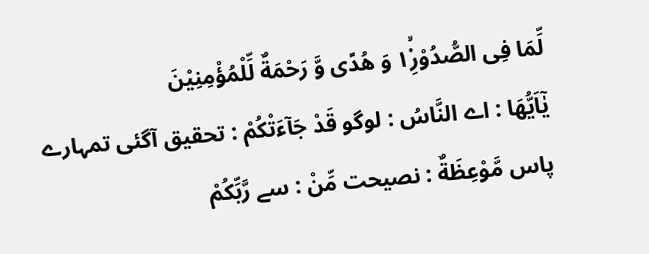لِّمَا فِی الصُّدُوْرِ١ۙ۬ وَ هُدًى وَّ رَحْمَةٌ لِّلْمُؤْمِنِیْنَ
يٰٓاَيُّھَا : اے النَّاسُ : لوگو قَدْ جَآءَتْكُمْ : تحقیق آگئی تمہارے پاس مَّوْعِظَةٌ : نصیحت مِّنْ : سے رَّبِّكُمْ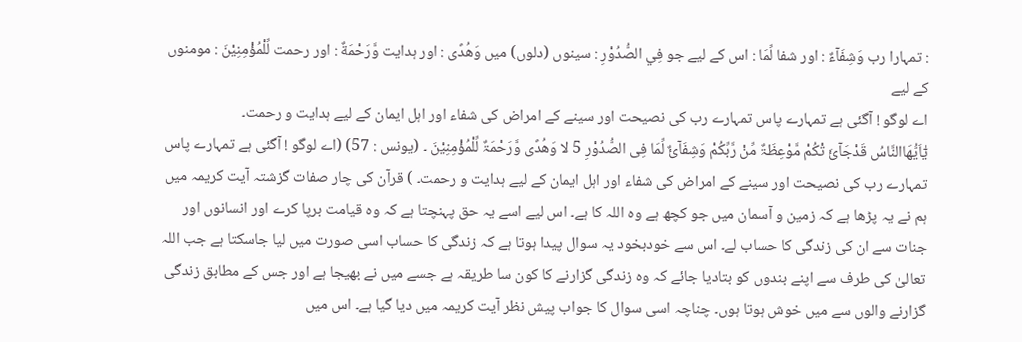: تمہارا رب وَشِفَآءٌ : اور شفا لِّمَا : اس کے لیے جو فِي الصُّدُوْرِ : سینوں (دلوں) میں وَهُدًى : اور ہدایت وَّرَحْمَةٌ : اور رحمت لِّلْمُؤْمِنِيْنَ : مومنوں کے لیے
اے لوگو ! آگئی ہے تمہارے پاس تمہارے رب کی نصیحت اور سینے کے امراض کی شفاء اور اہل ایمان کے لیے ہدایت و رحمت۔
یٰٓاَیُّھَاالنَّاسُ قَدْجَآئَ تْکُمْ مَّوْعِظَۃٌ مِّنْ رَّبِّکُمْ وَشِفَآئٌ لِّمَا فِی الصُّدُوْرِ 5 لا وَھُدًی وَّرَحْمَۃٌ لِّلْمُؤْمِنِیْنَ ۔ (یونس : 57) (اے لوگو ! آگئی ہے تمہارے پاس تمہارے رب کی نصیحت اور سینے کے امراض کی شفاء اور اہل ایمان کے لیے ہدایت و رحمت۔ ) قرآن کی چار صفات گزشتہ آیت کریمہ میں ہم نے یہ پڑھا ہے کہ زمین و آسمان میں جو کچھ ہے وہ اللہ کا ہے۔ اس لیے اسے یہ حق پہنچتا ہے کہ وہ قیامت برپا کرے اور انسانوں اور جنات سے ان کی زندگی کا حساب لے۔ اس سے خودبخود یہ سوال پیدا ہوتا ہے کہ زندگی کا حساب اسی صورت میں لیا جاسکتا ہے جب اللہ تعالیٰ کی طرف سے اپنے بندوں کو بتادیا جائے کہ وہ زندگی گزارنے کا کون سا طریقہ ہے جسے میں نے بھیجا ہے اور جس کے مطابق زندگی گزارنے والوں سے میں خوش ہوتا ہوں۔ چناچہ اسی سوال کا جواب پیش نظر آیت کریمہ میں دیا گیا ہے۔ اس میں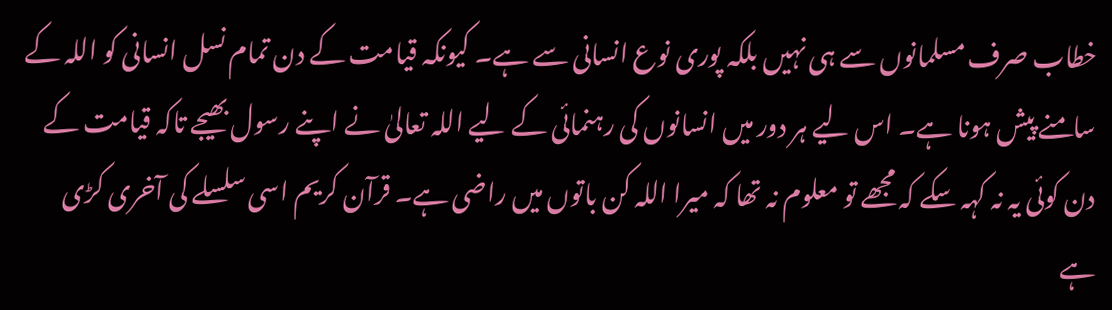خطاب صرف مسلمانوں سے ہی نہیں بلکہ پوری نوع انسانی سے ہے۔ کیونکہ قیامت کے دن تمام نسل انسانی کو اللہ کے سامنے پیش ہونا ہے۔ اس لیے ہر دور میں انسانوں کی رہنمائی کے لیے اللہ تعالیٰ نے اپنے رسول بھیجے تاکہ قیامت کے دن کوئی یہ نہ کہہ سکے کہ مجھے تو معلوم نہ تھا کہ میرا اللہ کن باتوں میں راضی ہے۔ قرآن کریم اسی سلسلے کی آخری کڑی ہے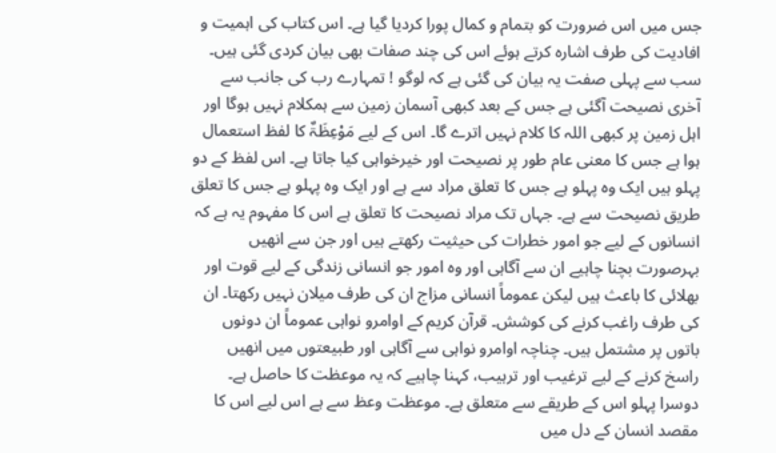جس میں اس ضرورت کو بتمام و کمال پورا کردیا گیا ہے۔ اس کتاب کی اہمیت و افادیت کی طرف اشارہ کرتے ہوئے اس کی چند صفات بھی بیان کردی گئی ہیں۔ سب سے پہلی صفت یہ بیان کی گئی ہے کہ لوگو ! تمہارے رب کی جانب سے آخری نصیحت آگئی ہے جس کے بعد کبھی آسمان زمین سے ہمکلام نہیں ہوگا اور اہل زمین پر کبھی اللہ کا کلام نہیں اترے گا۔ اس کے لیے مَوْعِظَۃٌ کا لفظ استعمال ہوا ہے جس کا معنی عام طور پر نصیحت اور خیرخواہی کیا جاتا ہے۔ اس لفظ کے دو پہلو ہیں ایک وہ پہلو ہے جس کا تعلق مراد سے ہے اور ایک وہ پہلو ہے جس کا تعلق طریق نصیحت سے ہے۔ جہاں تک مراد نصیحت کا تعلق ہے اس کا مفہوم یہ ہے کہ انسانوں کے لیے جو امور خطرات کی حیثیت رکھتے ہیں اور جن سے انھیں بہرصورت بچنا چاہیے ان سے آگاہی اور وہ امور جو انسانی زندگی کے لیے قوت اور بھلائی کا باعث ہیں لیکن عموماً انسانی مزاج ان کی طرف میلان نہیں رکھتا۔ ان کی طرف راغب کرنے کی کوشش۔ قرآن کریم کے اوامرو نواہی عموماً ان دونوں باتوں پر مشتمل ہیں۔ چناچہ اوامرو نواہی سے آگاہی اور طبیعتوں میں انھیں راسخ کرنے کے لیے ترغیب اور ترہیب، کہنا چاہیے کہ یہ موعظت کا حاصل ہے۔ دوسرا پہلو اس کے طریقے سے متعلق ہے۔ موعظت وعظ سے ہے اس لیے اس کا مقصد انسان کے دل میں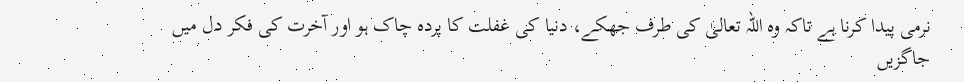نرمی پیدا کرنا ہے تاکہ وہ اللہ تعالیٰ کی طرف جھکے، دنیا کی غفلت کا پردہ چاک ہو اور آخرت کی فکر دل میں جاگزیں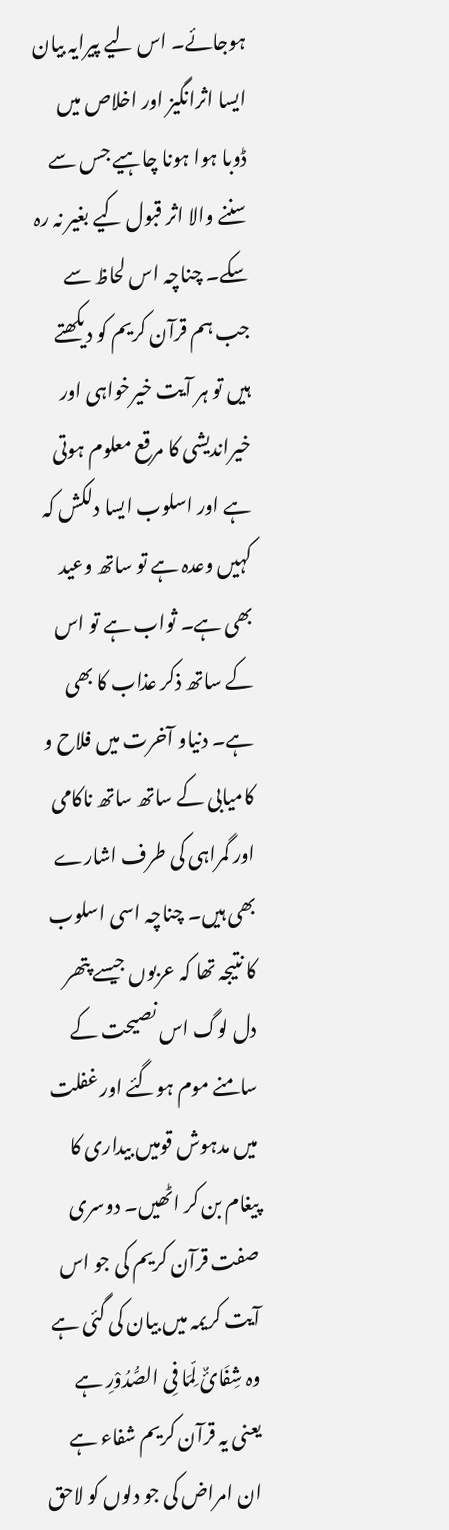ہوجائے۔ اس لیے پیرایہ بیان ایسا اثرانگیز اور اخلاص میں ڈوبا ہوا ہونا چاہیے جس سے سننے والا اثر قبول کیے بغیر نہ رہ سکے۔ چناچہ اس لحاظ سے جب ہم قرآن کریم کو دیکھتے ہیں تو ہر آیت خیرخواہی اور خیراندیشی کا مرقع معلوم ہوتی ہے اور اسلوب ایسا دلکش کہ کہیں وعدہ ہے تو ساتھ وعید بھی ہے۔ ثواب ہے تو اس کے ساتھ ذکر عذاب کا بھی ہے۔ دنیاو آخرت میں فلاح و کامیابی کے ساتھ ساتھ ناکامی اور گمراہی کی طرف اشارے بھی ہیں۔ چناچہ اسی اسلوب کا نتیجہ تھا کہ عربوں جیسے پتھر دل لوگ اس نصیحت کے سامنے موم ہوگئے اور غفلت میں مدہوش قومیں بیداری کا پیغام بن کر اٹھیں۔ دوسری صفت قرآن کریم کی جو اس آیت کریمہ میں بیان کی گئی ہے وہ شِفَائٌ لِّمَا فِی الصُّدُوْرِ ہے یعنی یہ قرآن کریم شفاء ہے ان امراض کی جو دلوں کو لاحق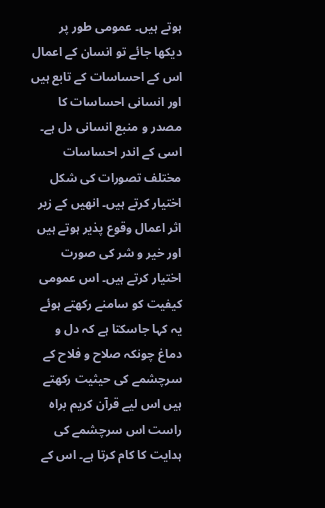ہوتے ہیں۔ عمومی طور پر دیکھا جائے تو انسان کے اعمال اس کے احساسات کے تابع ہیں اور انسانی احساسات کا مصدر و منبع انسانی دل ہے۔ اسی کے اندر احساسات مختلف تصورات کی شکل اختیار کرتے ہیں۔ انھیں کے زیر اثر اعمال وقوع پذیر ہوتے ہیں اور خیر و شر کی صورت اختیار کرتے ہیں۔ اس عمومی کیفیت کو سامنے رکھتے ہوئے یہ کہا جاسکتا ہے کہ دل و دماغ چونکہ صلاح و فلاح کے سرچشمے کی حیثیت رکھتے ہیں اس لیے قرآن کریم براہ راست اس سرچشمے کی ہدایت کا کام کرتا ہے۔ اس کے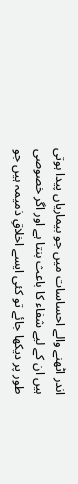اندر اٹھنے والے احساسات میں جو بیماریاں پیدا ہوتی ہیں ان کے لیے شفاء کا باعث بنتا ہے اور اگر خصوصی طور پر دیکھا جائے تو کئی ایسے اخلاقِ ذمیمہ ہیں جو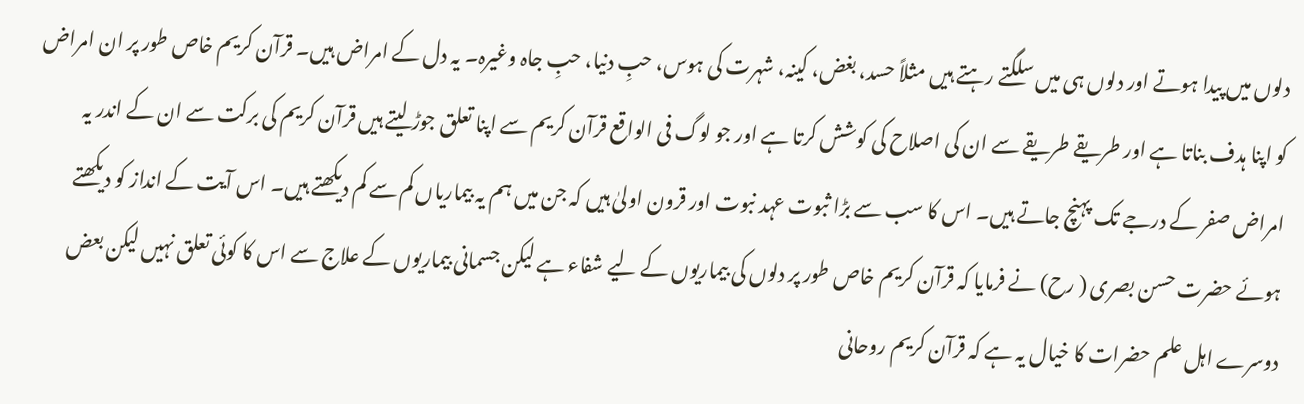دلوں میں پیدا ہوتے اور دلوں ہی میں سلگتے رہتے ہیں مثلاً حسد، بغض، کینہ، شہرت کی ہوس، حبِ دنیا، حبِ جاہ وغیرہ۔ یہ دل کے امراض ہیں۔ قرآن کریم خاص طور پر ان امراض کو اپنا ہدف بناتا ہے اور طریقے طریقے سے ان کی اصلاح کی کوشش کرتا ہے اور جو لوگ فی الواقع قرآن کریم سے اپنا تعلق جوڑ لیتے ہیں قرآن کریم کی برکت سے ان کے اندر یہ امراض صفر کے درجے تک پہنچ جاتے ہیں۔ اس کا سب سے بڑا ثبوت عہد نبوت اور قرون اولیٰ ہیں کہ جن میں ہم یہ بیماریاں کم سے کم دیکھتے ہیں۔ اس آیت کے انداز کو دیکھتے ہوئے حضرت حسن بصری ( رح) نے فرمایا کہ قرآن کریم خاص طور پر دلوں کی بیماریوں کے لیے شفاء ہے لیکن جسمانی بیماریوں کے علاج سے اس کا کوئی تعلق نہیں لیکن بعض دوسرے اہل علم حضرات کا خیال یہ ہے کہ قرآن کریم روحانی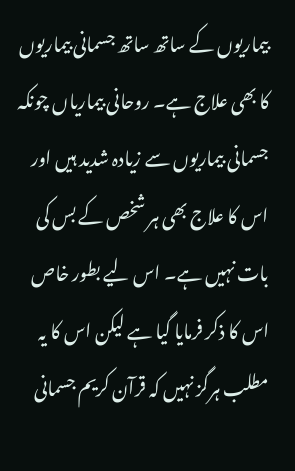بیماریوں کے ساتھ ساتھ جسمانی بیماریوں کا بھی علاج ہے۔ روحانی بیماریاں چونکہ جسمانی بیماریوں سے زیادہ شدید ہیں اور اس کا علاج بھی ہر شخص کے بس کی بات نہیں ہے۔ اس لیے بطور خاص اس کا ذکر فرمایا گیا ہے لیکن اس کا یہ مطلب ہرگز نہیں کہ قرآن کریم جسمانی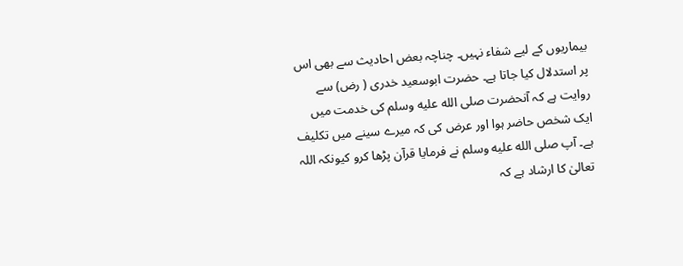بیماریوں کے لیے شفاء نہیں۔ چناچہ بعض احادیث سے بھی اس پر استدلال کیا جاتا ہے۔ حضرت ابوسعید خدری ( رض) سے روایت ہے کہ آنحضرت صلى الله عليه وسلم کی خدمت میں ایک شخص حاضر ہوا اور عرض کی کہ میرے سینے میں تکلیف ہے۔ آپ صلى الله عليه وسلم نے فرمایا قرآن پڑھا کرو کیونکہ اللہ تعالیٰ کا ارشاد ہے کہ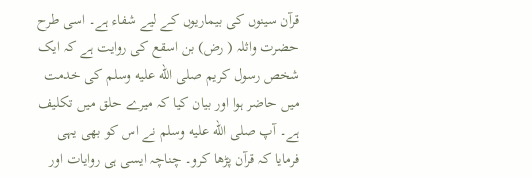قرآن سینوں کی بیماریوں کے لیے شفاء ہے۔ اسی طرح حضرت واثلہ ( رض) بن اسقع کی روایت ہے کہ ایک شخص رسول کریم صلى الله عليه وسلم کی خدمت میں حاضر ہوا اور بیان کیا کہ میرے حلق میں تکلیف ہے۔ آپ صلى الله عليه وسلم نے اس کو بھی یہی فرمایا کہ قرآن پڑھا کرو۔ چناچہ ایسی ہی روایات اور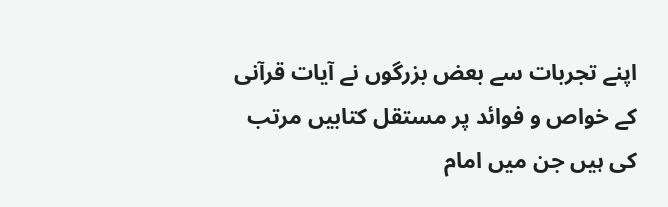اپنے تجربات سے بعض بزرگوں نے آیات قرآنی کے خواص و فوائد پر مستقل کتابیں مرتب کی ہیں جن میں امام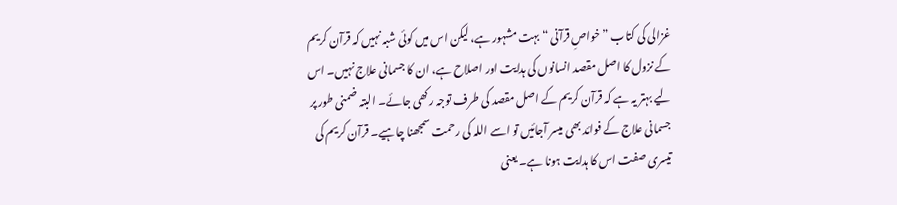غزالی کی کتاب ” خواصِ قرآنی “ بہت مشہور ہے، لیکن اس میں کوئی شبہ نہیں کہ قرآن کریم کے نزول کا اصل مقصد انسانوں کی ہدایت اور اصلاح ہے، ان کا جسمانی علاج نہیں۔ اس لیے بہتر یہ ہے کہ قرآن کریم کے اصل مقصد کی طرف توجہ رکھی جائے۔ البتہ ضمنی طور پر جسمانی علاج کے فوائد بھی میسر آجائیں تو اسے اللہ کی رحمت سمجھنا چاہیے۔ قرآن کریم کی تیسری صفت اس کا ہدایت ہونا ہے۔ یعنی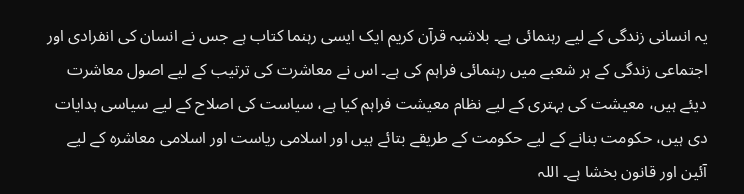یہ انسانی زندگی کے لیے رہنمائی ہے۔ بلاشبہ قرآن کریم ایک ایسی رہنما کتاب ہے جس نے انسان کی انفرادی اور اجتماعی زندگی کے ہر شعبے میں رہنمائی فراہم کی ہے۔ اس نے معاشرت کی ترتیب کے لیے اصول معاشرت دیئے ہیں، معیشت کی بہتری کے لیے نظام معیشت فراہم کیا ہے، سیاست کی اصلاح کے لیے سیاسی ہدایات دی ہیں، حکومت بنانے کے لیے حکومت کے طریقے بتائے ہیں اور اسلامی ریاست اور اسلامی معاشرہ کے لیے آئین اور قانون بخشا ہے۔ اللہ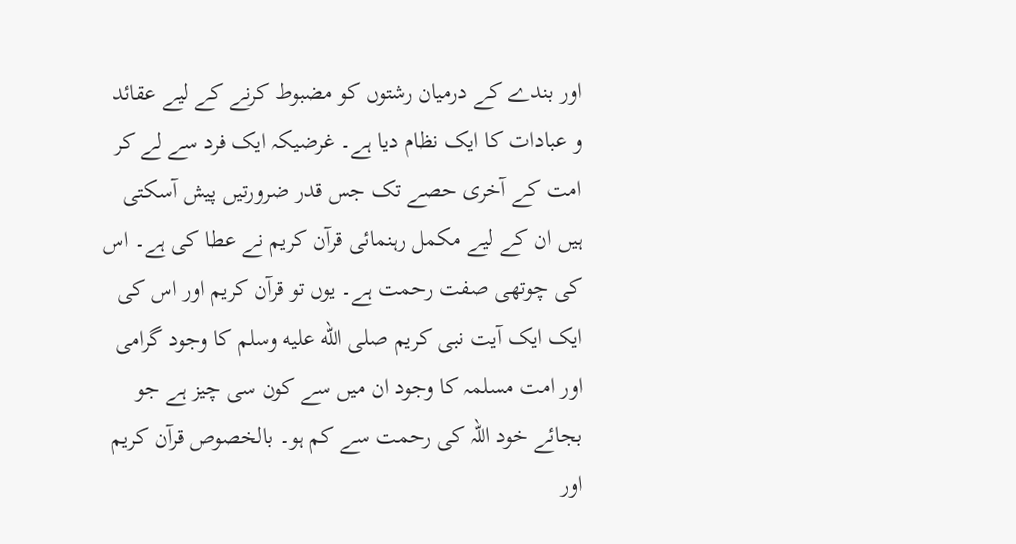اور بندے کے درمیان رشتوں کو مضبوط کرنے کے لیے عقائد و عبادات کا ایک نظام دیا ہے۔ غرضیکہ ایک فرد سے لے کر امت کے آخری حصے تک جس قدر ضرورتیں پیش آسکتی ہیں ان کے لیے مکمل رہنمائی قرآن کریم نے عطا کی ہے۔ اس کی چوتھی صفت رحمت ہے۔ یوں تو قرآن کریم اور اس کی ایک ایک آیت نبی کریم صلى الله عليه وسلم کا وجود گرامی اور امت مسلمہ کا وجود ان میں سے کون سی چیز ہے جو بجائے خود اللہ کی رحمت سے کم ہو۔ بالخصوص قرآن کریم اور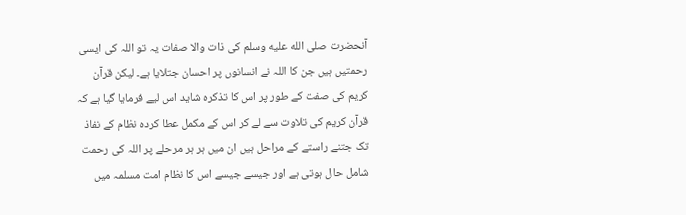آنحضرت صلى الله عليه وسلم کی ذات والا صفات یہ تو اللہ کی ایسی رحمتیں ہیں جن کا اللہ نے انسانوں پر احسان جتلایا ہے۔ لیکن قرآن کریم کی صفت کے طور پر اس کا تذکرہ شاید اس لیے فرمایا گیا ہے کہ قرآن کریم کی تلاوت سے لے کر اس کے مکمل عطا کردہ نظام کے نفاذ تک جتنے راستے کے مراحل ہیں ان میں ہر ہر مرحلے پر اللہ کی رحمت شامل حال ہوتی ہے اور جیسے جیسے اس کا نظام امت مسلمہ میں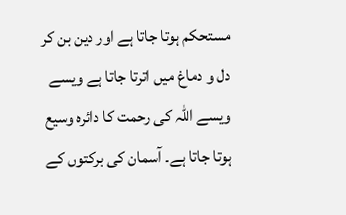مستحکم ہوتا جاتا ہے اور دین بن کر دل و دماغ میں اترتا جاتا ہے ویسے ویسے اللہ کی رحمت کا دائرہ وسیع ہوتا جاتا ہے۔ آسمان کی برکتوں کے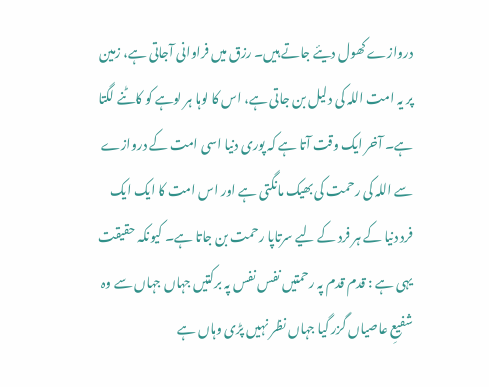دروازے کھول دیئے جاتے ہیں۔ رزق میں فراوانی آجاتی ہے، زمین پر یہ امت اللہ کی دلیل بن جاتی ہے، اس کا لوہا ہر لوہے کو کاٹنے لگتا ہے۔ آخر ایک وقت آتا ہے کہ پوری دنیا اسی امت کے دروازے سے اللہ کی رحمت کی بھیک مانگتی ہے اور اس امت کا ایک ایک فرد دنیا کے ہر فرد کے لیے سرتاپا رحمت بن جاتا ہے۔ کیونکہ حقیقت یہی ہے : قدم قدم پہ رحمتیں نفس نفس پہ برکتیں جہاں جہاں سے وہ شفیعِ عاصیاں گزر گیا جہاں نظر نہیں پڑی وہاں ہے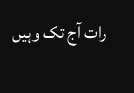رات آج تک وہیں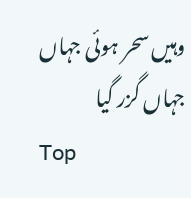وہیں سحر ہوئی جہاں جہاں گزر گیا
Top